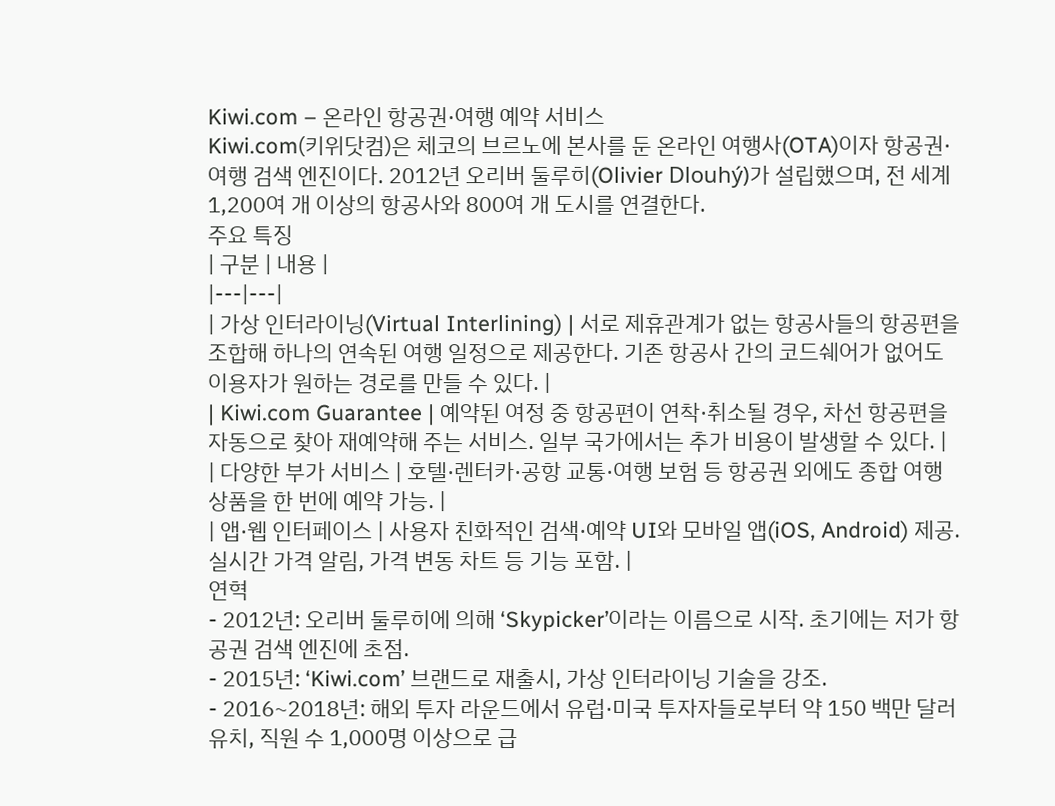Kiwi.com – 온라인 항공권·여행 예약 서비스
Kiwi.com(키위닷컴)은 체코의 브르노에 본사를 둔 온라인 여행사(OTA)이자 항공권·여행 검색 엔진이다. 2012년 오리버 둘루히(Olivier Dlouhý)가 설립했으며, 전 세계 1,200여 개 이상의 항공사와 800여 개 도시를 연결한다.
주요 특징
| 구분 | 내용 |
|---|---|
| 가상 인터라이닝(Virtual Interlining) | 서로 제휴관계가 없는 항공사들의 항공편을 조합해 하나의 연속된 여행 일정으로 제공한다. 기존 항공사 간의 코드쉐어가 없어도 이용자가 원하는 경로를 만들 수 있다. |
| Kiwi.com Guarantee | 예약된 여정 중 항공편이 연착·취소될 경우, 차선 항공편을 자동으로 찾아 재예약해 주는 서비스. 일부 국가에서는 추가 비용이 발생할 수 있다. |
| 다양한 부가 서비스 | 호텔·렌터카·공항 교통·여행 보험 등 항공권 외에도 종합 여행 상품을 한 번에 예약 가능. |
| 앱·웹 인터페이스 | 사용자 친화적인 검색·예약 UI와 모바일 앱(iOS, Android) 제공. 실시간 가격 알림, 가격 변동 차트 등 기능 포함. |
연혁
- 2012년: 오리버 둘루히에 의해 ‘Skypicker’이라는 이름으로 시작. 초기에는 저가 항공권 검색 엔진에 초점.
- 2015년: ‘Kiwi.com’ 브랜드로 재출시, 가상 인터라이닝 기술을 강조.
- 2016~2018년: 해외 투자 라운드에서 유럽·미국 투자자들로부터 약 150 백만 달러 유치, 직원 수 1,000명 이상으로 급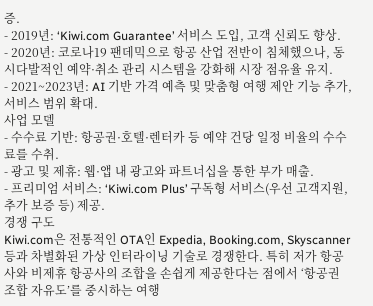증.
- 2019년: ‘Kiwi.com Guarantee’ 서비스 도입, 고객 신뢰도 향상.
- 2020년: 코로나19 팬데믹으로 항공 산업 전반이 침체했으나, 동시다발적인 예약·취소 관리 시스템을 강화해 시장 점유율 유지.
- 2021~2023년: AI 기반 가격 예측 및 맞춤형 여행 제안 기능 추가, 서비스 범위 확대.
사업 모델
- 수수료 기반: 항공권·호텔·렌터카 등 예약 건당 일정 비율의 수수료를 수취.
- 광고 및 제휴: 웹·앱 내 광고와 파트너십을 통한 부가 매출.
- 프리미엄 서비스: ‘Kiwi.com Plus’ 구독형 서비스(우선 고객지원, 추가 보증 등) 제공.
경쟁 구도
Kiwi.com은 전통적인 OTA인 Expedia, Booking.com, Skyscanner 등과 차별화된 가상 인터라이닝 기술로 경쟁한다. 특히 저가 항공사와 비제휴 항공사의 조합을 손쉽게 제공한다는 점에서 ‘항공권 조합 자유도’를 중시하는 여행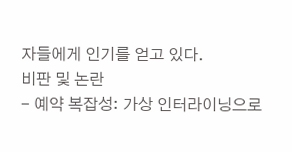자들에게 인기를 얻고 있다.
비판 및 논란
- 예약 복잡성: 가상 인터라이닝으로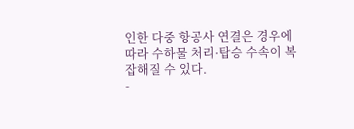인한 다중 항공사 연결은 경우에 따라 수하물 처리·탑승 수속이 복잡해질 수 있다.
-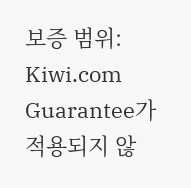보증 범위: Kiwi.com Guarantee가 적용되지 않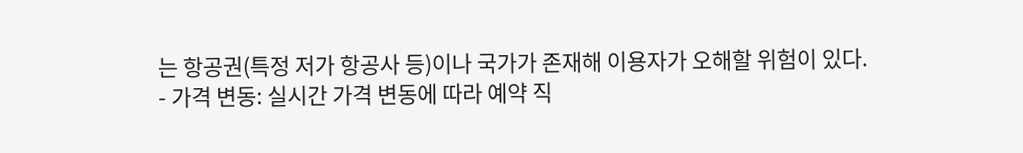는 항공권(특정 저가 항공사 등)이나 국가가 존재해 이용자가 오해할 위험이 있다.
- 가격 변동: 실시간 가격 변동에 따라 예약 직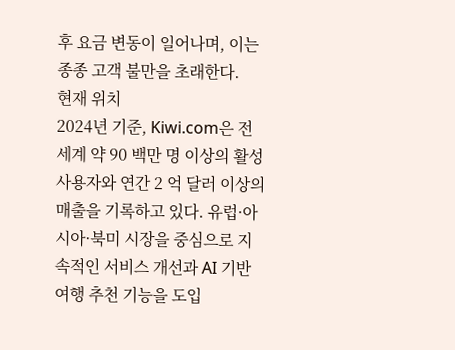후 요금 변동이 일어나며, 이는 종종 고객 불만을 초래한다.
현재 위치
2024년 기준, Kiwi.com은 전 세계 약 90 백만 명 이상의 활성 사용자와 연간 2 억 달러 이상의 매출을 기록하고 있다. 유럽·아시아·북미 시장을 중심으로 지속적인 서비스 개선과 AI 기반 여행 추천 기능을 도입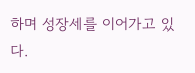하며 성장세를 이어가고 있다.